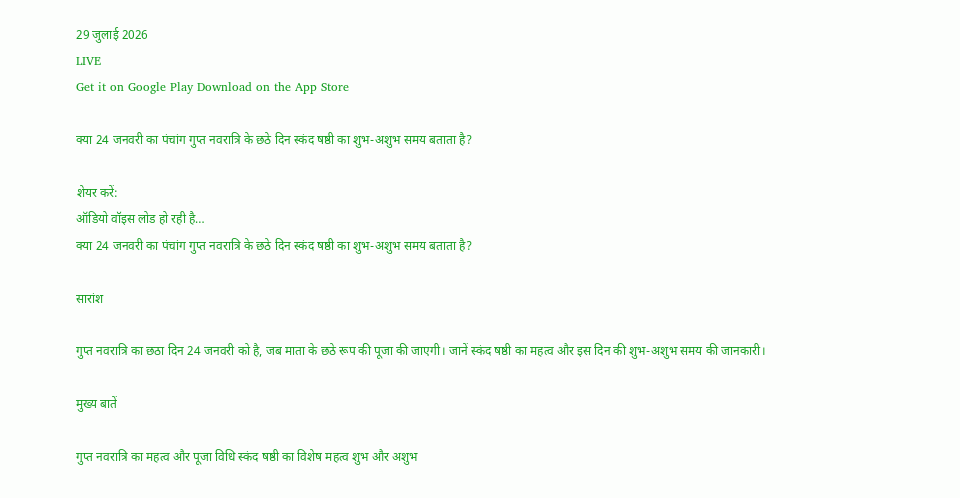29 जुलाई 2026
LIVE
Get it on Google Play Download on the App Store

क्या 24 जनवरी का पंचांग गुप्त नवरात्रि के छठे दिन स्कंद षष्ठी का शुभ-अशुभ समय बताता है?

शेयर करें:
ऑडियो वॉइस लोड हो रही है…
क्या 24 जनवरी का पंचांग गुप्त नवरात्रि के छठे दिन स्कंद षष्ठी का शुभ-अशुभ समय बताता है?

सारांश

गुप्त नवरात्रि का छठा दिन 24 जनवरी को है, जब माता के छठे रूप की पूजा की जाएगी। जानें स्कंद षष्ठी का महत्व और इस दिन की शुभ-अशुभ समय की जानकारी।

मुख्य बातें

गुप्त नवरात्रि का महत्व और पूजा विधि स्कंद षष्ठी का विशेष महत्व शुभ और अशुभ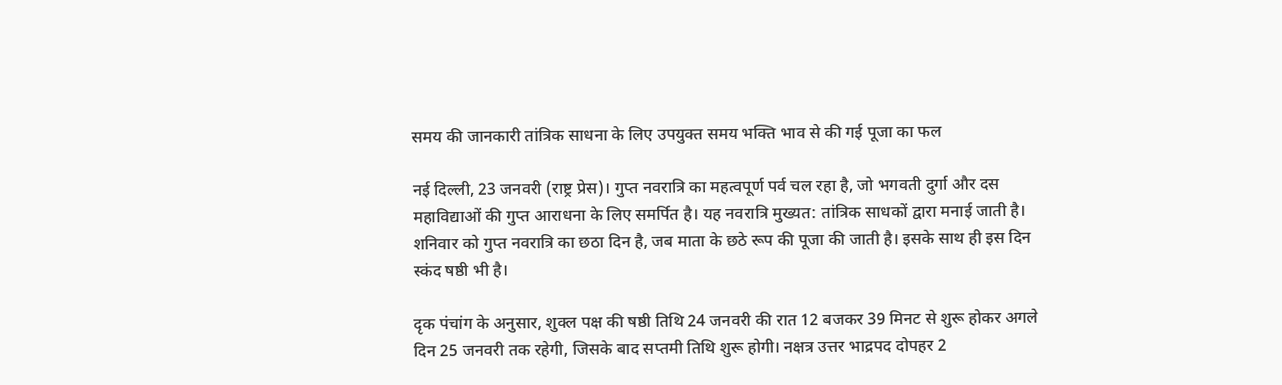समय की जानकारी तांत्रिक साधना के लिए उपयुक्त समय भक्ति भाव से की गई पूजा का फल

नई दिल्ली, 23 जनवरी (राष्ट्र प्रेस)। गुप्त नवरात्रि का महत्वपूर्ण पर्व चल रहा है, जो भगवती दुर्गा और दस महाविद्याओं की गुप्त आराधना के लिए समर्पित है। यह नवरात्रि मुख्यत: तांत्रिक साधकों द्वारा मनाई जाती है। शनिवार को गुप्त नवरात्रि का छठा दिन है, जब माता के छठे रूप की पूजा की जाती है। इसके साथ ही इस दिन स्कंद षष्ठी भी है।

दृक पंचांग के अनुसार, शुक्ल पक्ष की षष्ठी तिथि 24 जनवरी की रात 12 बजकर 39 मिनट से शुरू होकर अगले दिन 25 जनवरी तक रहेगी, जिसके बाद सप्तमी तिथि शुरू होगी। नक्षत्र उत्तर भाद्रपद दोपहर 2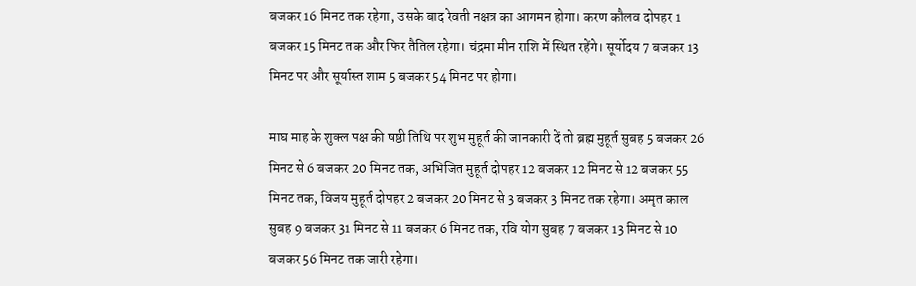बजकर 16 मिनट तक रहेगा, उसके बाद रेवती नक्षत्र का आगमन होगा। करण कौलव दोपहर 1 बजकर 15 मिनट तक और फिर तैतिल रहेगा। चंद्रमा मीन राशि में स्थित रहेंगे। सूर्योदय 7 बजकर 13 मिनट पर और सूर्यास्त शाम 5 बजकर 54 मिनट पर होगा।

माघ माह के शुक्ल पक्ष की षष्ठी तिथि पर शुभ मुहूर्त की जानकारी दें तो ब्रह्म मुहूर्त सुबह 5 बजकर 26 मिनट से 6 बजकर 20 मिनट तक, अभिजित मुहूर्त दोपहर 12 बजकर 12 मिनट से 12 बजकर 55 मिनट तक, विजय मुहूर्त दोपहर 2 बजकर 20 मिनट से 3 बजकर 3 मिनट तक रहेगा। अमृत काल सुबह 9 बजकर 31 मिनट से 11 बजकर 6 मिनट तक, रवि योग सुबह 7 बजकर 13 मिनट से 10 बजकर 56 मिनट तक जारी रहेगा।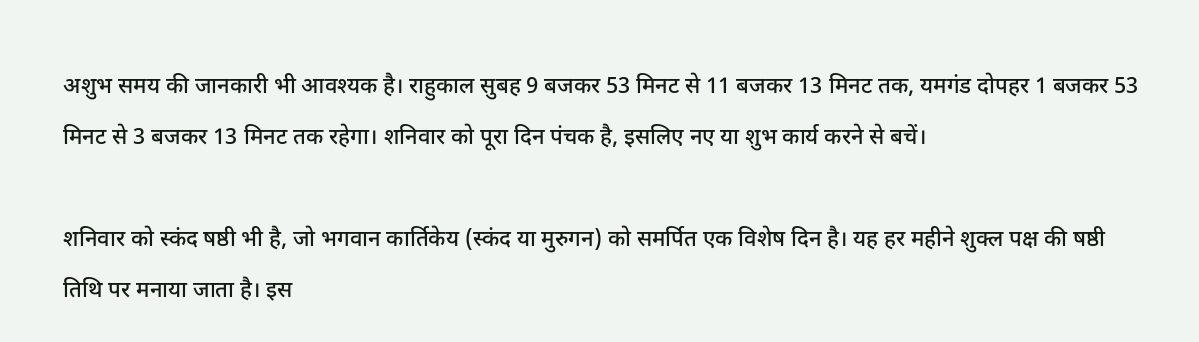अशुभ समय की जानकारी भी आवश्यक है। राहुकाल सुबह 9 बजकर 53 मिनट से 11 बजकर 13 मिनट तक, यमगंड दोपहर 1 बजकर 53 मिनट से 3 बजकर 13 मिनट तक रहेगा। शनिवार को पूरा दिन पंचक है, इसलिए नए या शुभ कार्य करने से बचें।

शनिवार को स्कंद षष्ठी भी है, जो भगवान कार्तिकेय (स्कंद या मुरुगन) को समर्पित एक विशेष दिन है। यह हर महीने शुक्ल पक्ष की षष्ठी तिथि पर मनाया जाता है। इस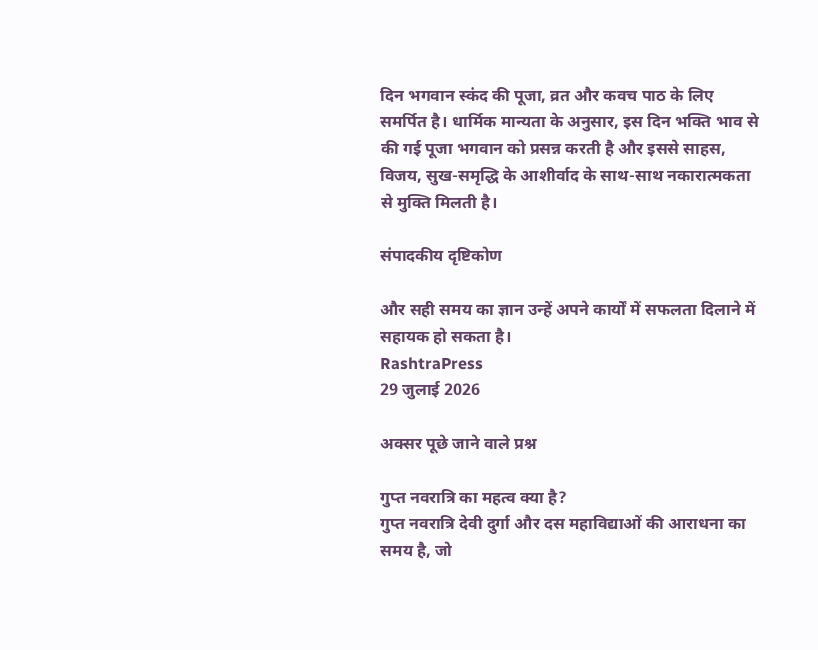दिन भगवान स्कंद की पूजा, व्रत और कवच पाठ के लिए समर्पित है। धार्मिक मान्यता के अनुसार, इस दिन भक्ति भाव से की गई पूजा भगवान को प्रसन्न करती है और इससे साहस, विजय, सुख-समृद्धि के आशीर्वाद के साथ-साथ नकारात्मकता से मुक्ति मिलती है।

संपादकीय दृष्टिकोण

और सही समय का ज्ञान उन्हें अपने कार्यों में सफलता दिलाने में सहायक हो सकता है।
RashtraPress
29 जुलाई 2026

अक्सर पूछे जाने वाले प्रश्न

गुप्त नवरात्रि का महत्व क्या है?
गुप्त नवरात्रि देवी दुर्गा और दस महाविद्याओं की आराधना का समय है, जो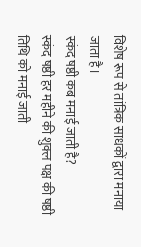विशेष रूप से तांत्रिक साधकों द्वारा मनाया जाता है।
स्कंद षष्ठी कब मनाई जाती है?
स्कंद षष्ठी हर महीने की शुक्ल पक्ष की षष्ठी तिथि को मनाई जाती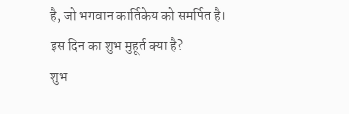है, जो भगवान कार्तिकेय को समर्पित है।
इस दिन का शुभ मुहूर्त क्या है?
शुभ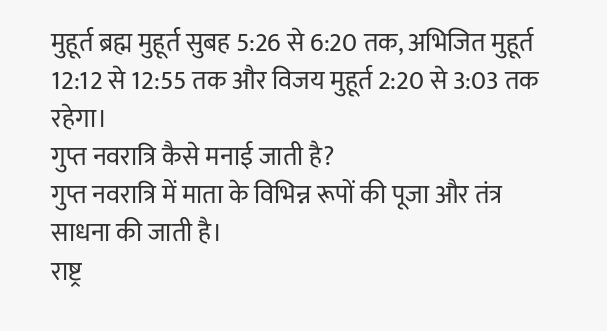मुहूर्त ब्रह्म मुहूर्त सुबह 5:26 से 6:20 तक, अभिजित मुहूर्त 12:12 से 12:55 तक और विजय मुहूर्त 2:20 से 3:03 तक रहेगा।
गुप्त नवरात्रि कैसे मनाई जाती है?
गुप्त नवरात्रि में माता के विभिन्न रूपों की पूजा और तंत्र साधना की जाती है।
राष्ट्र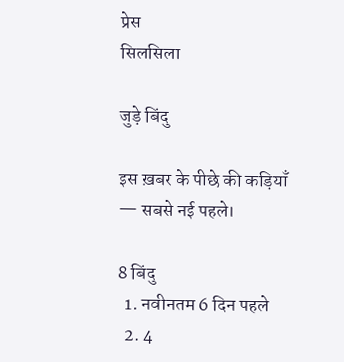प्रेस
सिलसिला

जुड़े बिंदु

इस ख़बर के पीछे की कड़ियाँ — सबसे नई पहले।

8 बिंदु
  1. नवीनतम 6 दिन पहले
  2. 4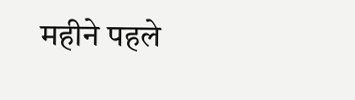महीने पहले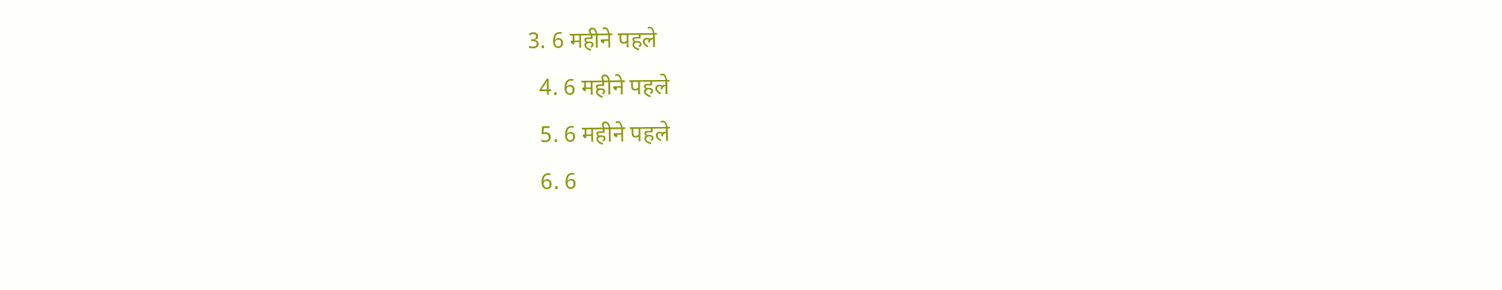3. 6 महीने पहले
  4. 6 महीने पहले
  5. 6 महीने पहले
  6. 6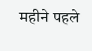महीने पहले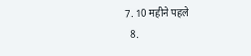7. 10 महीने पहले
  8.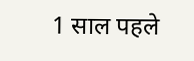1 साल पहले